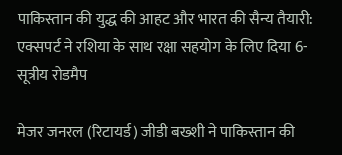पाकिस्तान की युद्ध की आहट और भारत की सैन्य तैयारी: एक्सपर्ट ने रशिया के साथ रक्षा सहयोग के लिए दिया 6-सूत्रीय रोडमैप

मेजर जनरल (रिटायर्ड) जीडी बख्शी ने पाकिस्तान की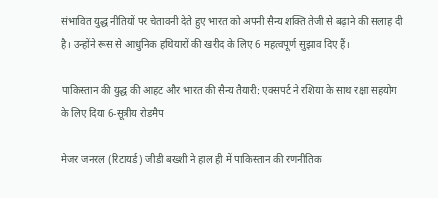संभावित युद्ध नीतियों पर चेतावनी देते हुए भारत को अपनी सैन्य शक्ति तेजी से बढ़ाने की सलाह दी है। उन्होंने रूस से आधुनिक हथियारों की खरीद के लिए 6 महत्वपूर्ण सुझाव दिए हैं।

पाकिस्तान की युद्ध की आहट और भारत की सैन्य तैयारी: एक्सपर्ट ने रशिया के साथ रक्षा सहयोग के लिए दिया 6-सूत्रीय रोडमैप

मेजर जनरल (रिटायर्ड) जीडी बख्शी ने हाल ही में पाकिस्तान की रणनीतिक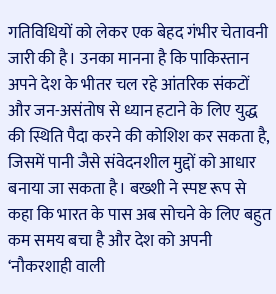गतिविधियों को लेकर एक बेहद गंभीर चेतावनी जारी की है। उनका मानना है कि पाकिस्तान अपने देश के भीतर चल रहे आंतरिक संकटों और जन-असंतोष से ध्यान हटाने के लिए युद्ध की स्थिति पैदा करने की कोशिश कर सकता है, जिसमें पानी जैसे संवेदनशील मुद्दों को आधार बनाया जा सकता है। बख्शी ने स्पष्ट रूप से कहा कि भारत के पास अब सोचने के लिए बहुत कम समय बचा है और देश को अपनी ‘नौकरशाही वाली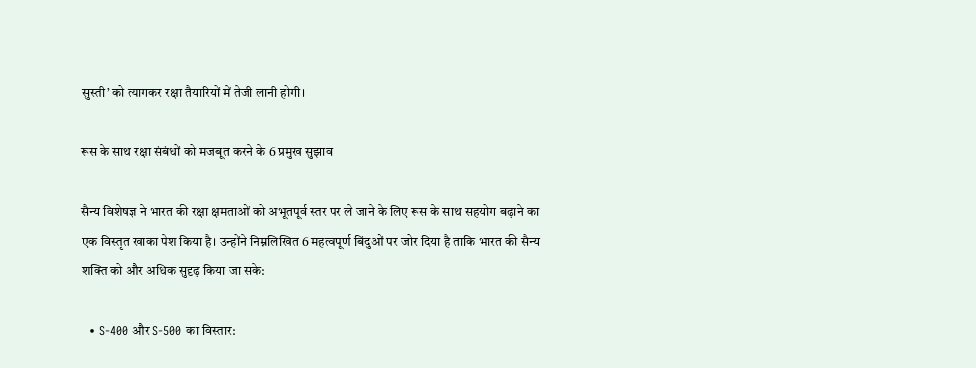सुस्ती’ को त्यागकर रक्षा तैयारियों में तेजी लानी होगी।

रूस के साथ रक्षा संबंधों को मजबूत करने के 6 प्रमुख सुझाव

सैन्य विशेषज्ञ ने भारत की रक्षा क्षमताओं को अभूतपूर्व स्तर पर ले जाने के लिए रूस के साथ सहयोग बढ़ाने का एक विस्तृत खाका पेश किया है। उन्होंने निम्नलिखित 6 महत्वपूर्ण बिंदुओं पर जोर दिया है ताकि भारत की सैन्य शक्ति को और अधिक सुदृढ़ किया जा सके:

  • S-400 और S-500 का विस्तार: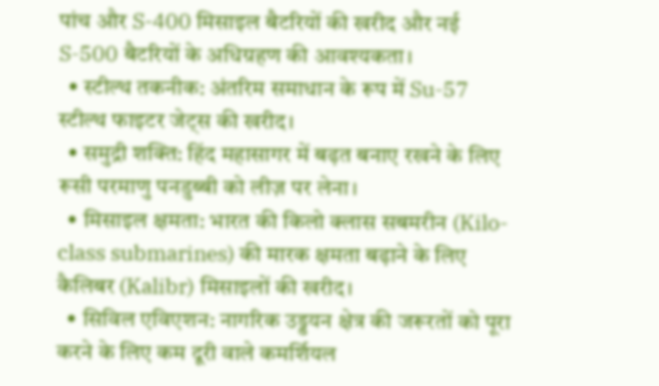पांच और S-400 मिसाइल बैटरियों की खरीद और नई S-500 बैटरियों के अधिग्रहण की आवश्यकता।
  • स्टील्थ तकनीक: अंतरिम समाधान के रूप में Su-57 स्टील्थ फाइटर जेट्स की खरीद।
  • समुद्री शक्ति: हिंद महासागर में बढ़त बनाए रखने के लिए रूसी परमाणु पनडुब्बी को लीज़ पर लेना।
  • मिसाइल क्षमता: भारत की किलो क्लास सबमरीन (Kilo-class submarines) की मारक क्षमता बढ़ाने के लिए कैलिबर (Kalibr) मिसाइलों की खरीद।
  • सिविल एविएशन: नागरिक उड्डयन क्षेत्र की जरूरतों को पूरा करने के लिए कम दूरी वाले कमर्शियल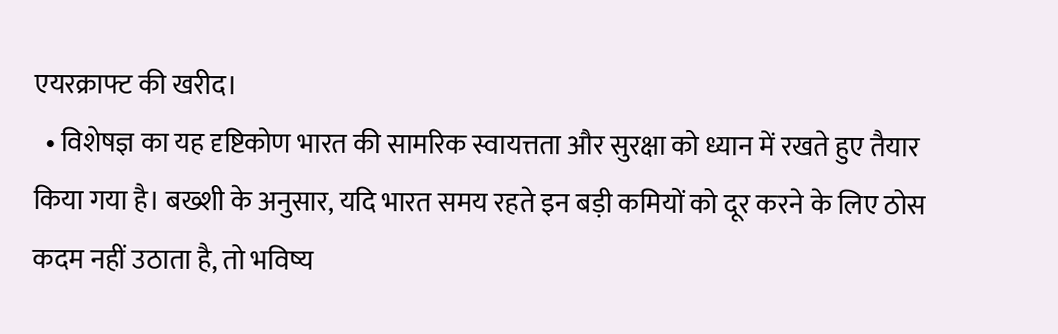एयरक्राफ्ट की खरीद।
  • विशेषज्ञ का यह दृष्टिकोण भारत की सामरिक स्वायत्तता और सुरक्षा को ध्यान में रखते हुए तैयार किया गया है। बख्शी के अनुसार, यदि भारत समय रहते इन बड़ी कमियों को दूर करने के लिए ठोस कदम नहीं उठाता है, तो भविष्य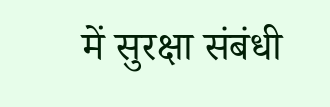में सुरक्षा संबंधी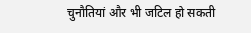चुनौतियां और भी जटिल हो सकती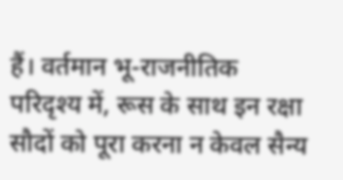हैं। वर्तमान भू-राजनीतिक परिदृश्य में, रूस के साथ इन रक्षा सौदों को पूरा करना न केवल सैन्य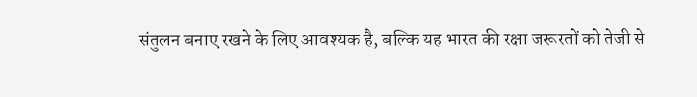संतुलन बनाए रखने के लिए आवश्यक है, बल्कि यह भारत की रक्षा जरूरतों को तेजी से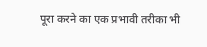पूरा करने का एक प्रभावी तरीका भी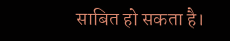साबित हो सकता है।